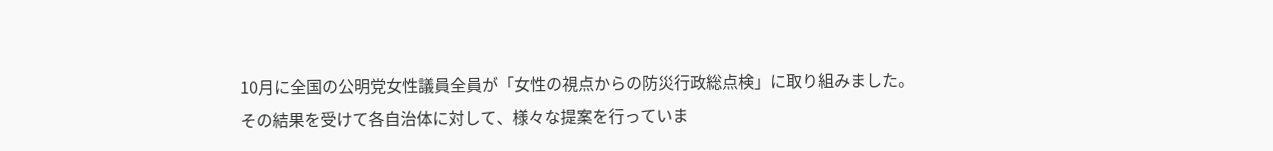10月に全国の公明党女性議員全員が「女性の視点からの防災行政総点検」に取り組みました。
その結果を受けて各自治体に対して、様々な提案を行っていま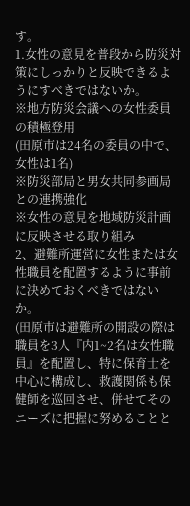す。
1.女性の意見を普段から防災対策にしっかりと反映できるようにすべきではないか。
※地方防災会議への女性委員の積極登用
(田原市は24名の委員の中で、女性は1名)
※防災部局と男女共同参画局との連携強化
※女性の意見を地域防災計画に反映させる取り組み
2、避難所運営に女性または女性職員を配置するように事前に決めておくべきではないか。
(田原市は避難所の開設の際は職員を3人『内1~2名は女性職員』を配置し、特に保育士を中心に構成し、救護関係も保健師を巡回させ、併せてそのニーズに把握に努めることと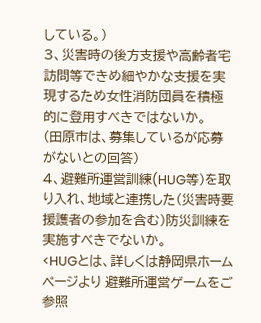している。)
3、災害時の後方支援や高齢者宅訪問等できめ細やかな支援を実現するため女性消防団員を積極的に登用すべきではないか。
(田原市は、募集しているが応募がないとの回答)
4、避難所運営訓練(HUG等)を取り入れ、地域と連携した(災害時要援護者の参加を含む)防災訓練を実施すべきでないか。
<HUGとは、詳しくは静岡県ホームページより 避難所運営ゲームをご参照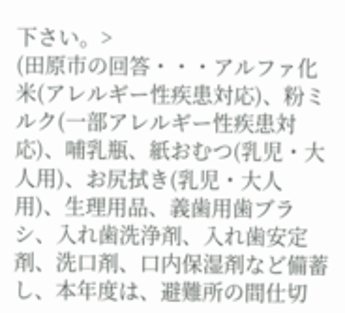下さい。>
(田原市の回答・・・アルファ化米(アレルギー性疾患対応)、粉ミルク(一部アレルギー性疾患対応)、哺乳瓶、紙おむつ(乳児・大人用)、お尻拭き(乳児・大人用)、生理用品、義歯用歯ブラシ、入れ歯洗浄剤、入れ歯安定剤、洗口剤、口内保湿剤など備蓄し、本年度は、避難所の間仕切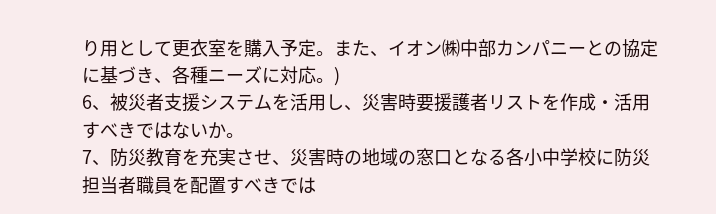り用として更衣室を購入予定。また、イオン㈱中部カンパニーとの協定に基づき、各種ニーズに対応。)
6、被災者支援システムを活用し、災害時要援護者リストを作成・活用すべきではないか。
7、防災教育を充実させ、災害時の地域の窓口となる各小中学校に防災担当者職員を配置すべきでは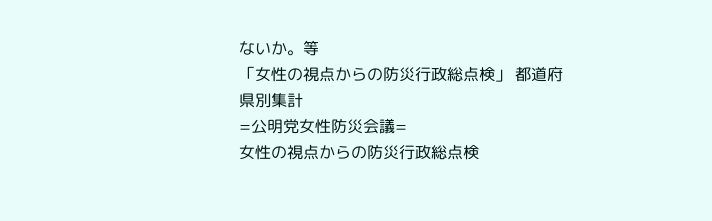ないか。等
「女性の視点からの防災行政総点検」 都道府県別集計
=公明党女性防災会議=
女性の視点からの防災行政総点検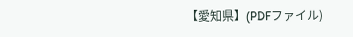【愛知県】(PDFファイル)